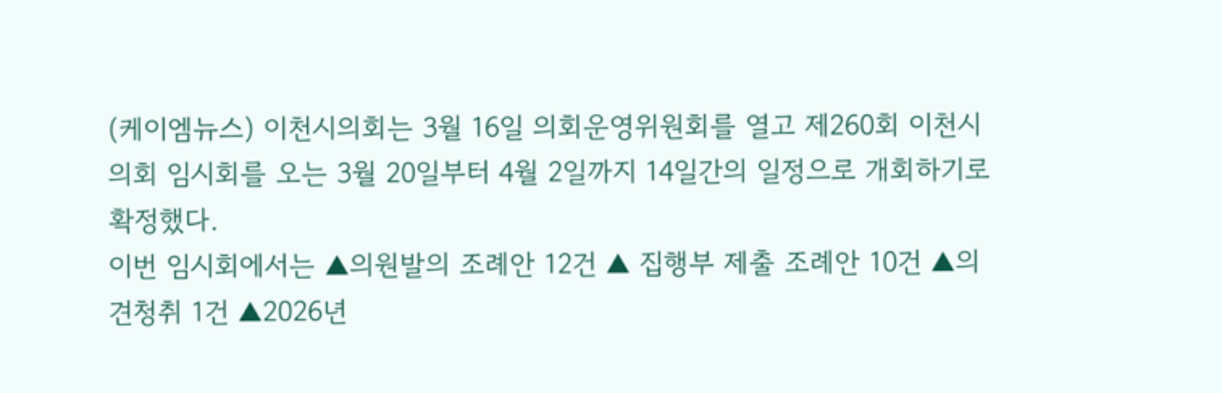(케이엠뉴스) 이천시의회는 3월 16일 의회운영위원회를 열고 제260회 이천시의회 임시회를 오는 3월 20일부터 4월 2일까지 14일간의 일정으로 개회하기로 확정했다.
이번 임시회에서는 ▲의원발의 조례안 12건 ▲ 집행부 제출 조례안 10건 ▲의견청취 1건 ▲2026년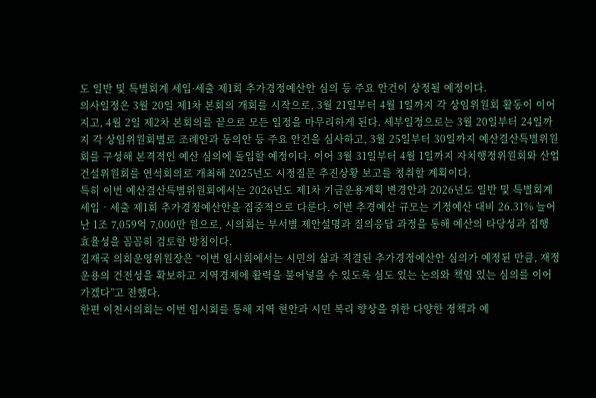도 일반 및 특별회계 세입·세출 제1회 추가경정예산안 심의 등 주요 안건이 상정될 예정이다.
의사일정은 3월 20일 제1차 본회의 개회를 시작으로, 3월 21일부터 4월 1일까지 각 상임위원회 활동이 이어지고, 4월 2일 제2차 본회의를 끝으로 모든 일정을 마무리하게 된다. 세부일정으로는 3월 20일부터 24일까지 각 상임위원회별로 조례안과 동의안 등 주요 안건을 심사하고, 3월 25일부터 30일까지 예산결산특별위원회를 구성해 본격적인 예산 심의에 돌입할 예정이다. 이어 3월 31일부터 4월 1일까지 자치행정위원회와 산업건설위원회를 연석회의로 개최해 2025년도 시정질문 추진상황 보고를 청취할 계획이다.
특히 이번 예산결산특별위원회에서는 2026년도 제1차 기금운용계획 변경안과 2026년도 일반 및 특별회계 세입‧세출 제1회 추가경정예산안을 집중적으로 다룬다. 이번 추경예산 규모는 기정예산 대비 26.31% 늘어난 1조 7,059억 7,000만 원으로, 시의회는 부서별 제안설명과 질의응답 과정을 통해 예산의 타당성과 집행 효율성을 꼼꼼히 검토할 방침이다.
김재국 의회운영위원장은 “이번 임시회에서는 시민의 삶과 직결된 추가경정예산안 심의가 예정된 만큼, 재정 운용의 건전성을 확보하고 지역경제에 활력을 불어넣을 수 있도록 심도 있는 논의와 책임 있는 심의를 이어가겠다”고 전했다.
한편 이천시의회는 이번 임시회를 통해 지역 현안과 시민 복리 향상을 위한 다양한 정책과 예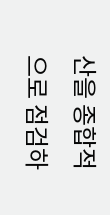산을 종합적으로 점검하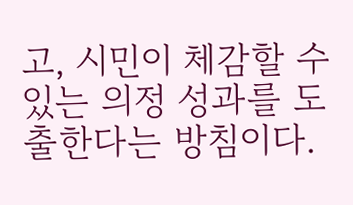고, 시민이 체감할 수 있는 의정 성과를 도출한다는 방침이다.